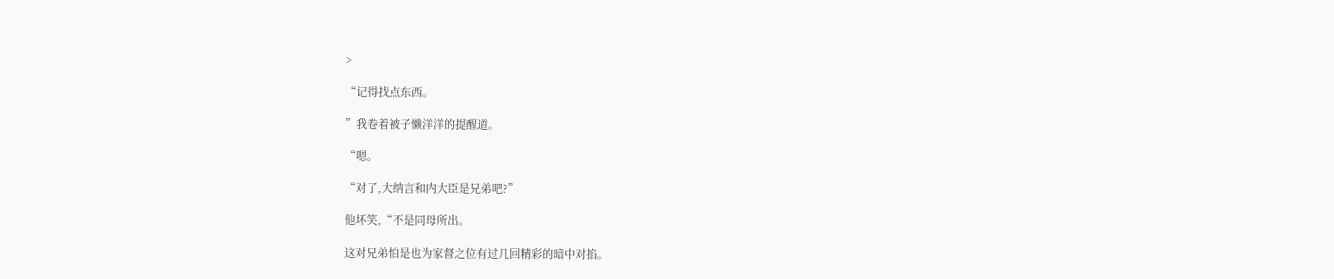>

“记得找点东西。

”我卷着被子懒洋洋的提醒道。

“嗯。

“对了,大纳言和内大臣是兄弟吧?”

他坏笑,“不是同母所出。

这对兄弟怕是也为家督之位有过几回精彩的暗中对掐。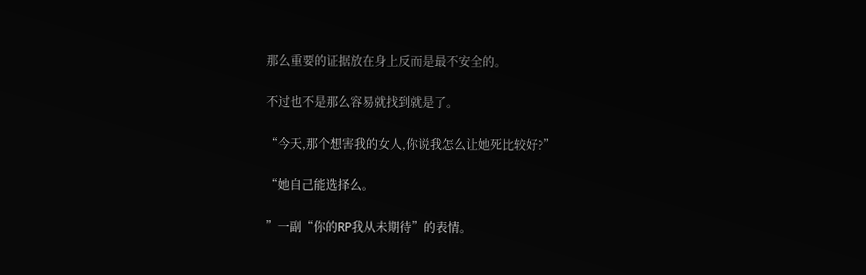那么重要的证据放在身上反而是最不安全的。

不过也不是那么容易就找到就是了。

“今天,那个想害我的女人,你说我怎么让她死比较好?”

“她自己能选择么。

”一副“你的RP我从未期待”的表情。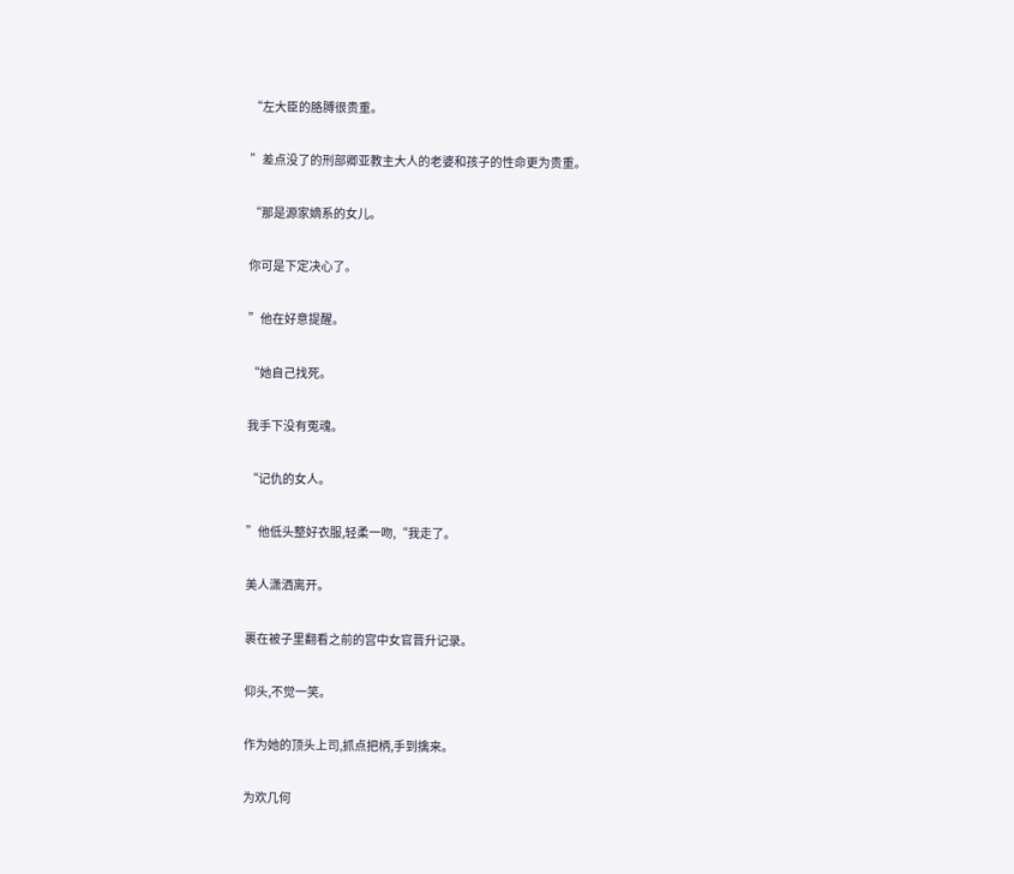“左大臣的胳膊很贵重。

”差点没了的刑部卿亚教主大人的老婆和孩子的性命更为贵重。

“那是源家嫡系的女儿。

你可是下定决心了。

”他在好意提醒。

“她自己找死。

我手下没有冤魂。

“记仇的女人。

”他低头整好衣服,轻柔一吻,“我走了。

美人潇洒离开。

裹在被子里翻看之前的宫中女官晋升记录。

仰头,不觉一笑。

作为她的顶头上司,抓点把柄,手到擒来。

为欢几何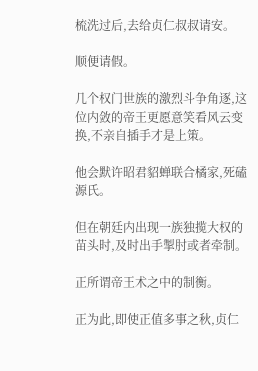梳洗过后,去给贞仁叔叔请安。

顺便请假。

几个权门世族的激烈斗争角逐,这位内敛的帝王更愿意笑看风云变换,不亲自插手才是上策。

他会默许昭君貂蝉联合橘家,死磕源氏。

但在朝廷内出现一族独揽大权的苗头时,及时出手掣肘或者牵制。

正所谓帝王术之中的制衡。

正为此,即使正值多事之秋,贞仁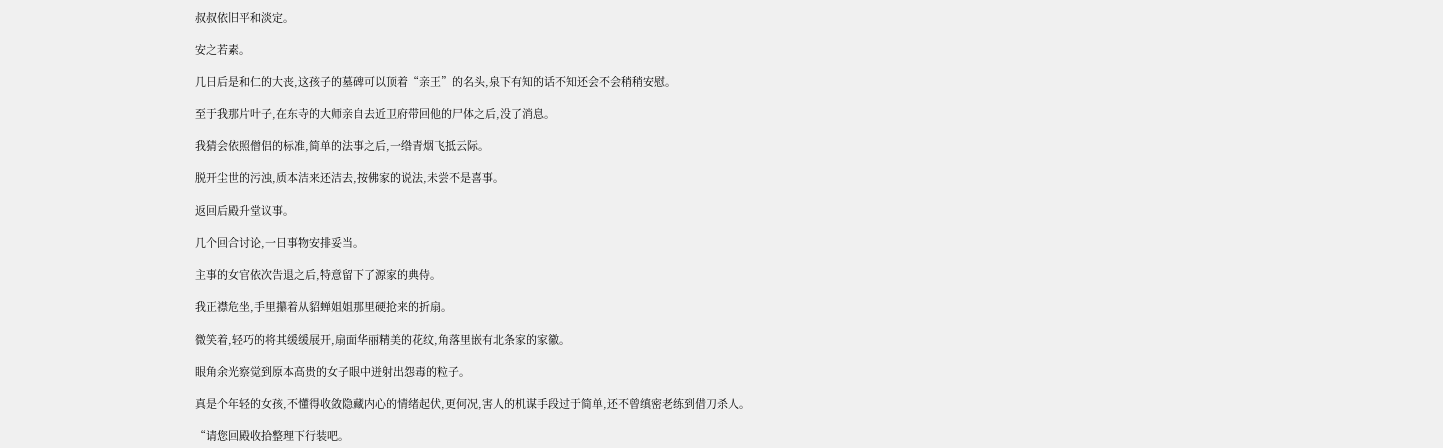叔叔依旧平和淡定。

安之若素。

几日后是和仁的大丧,这孩子的墓碑可以顶着“亲王”的名头,泉下有知的话不知还会不会稍稍安慰。

至于我那片叶子,在东寺的大师亲自去近卫府带回他的尸体之后,没了消息。

我猜会依照僧侣的标准,简单的法事之后,一绺青烟飞抵云际。

脱开尘世的污浊,质本洁来还洁去,按佛家的说法,未尝不是喜事。

返回后殿升堂议事。

几个回合讨论,一日事物安排妥当。

主事的女官依次告退之后,特意留下了源家的典侍。

我正襟危坐,手里攥着从貂蝉姐姐那里硬抢来的折扇。

微笑着,轻巧的将其缓缓展开,扇面华丽精美的花纹,角落里嵌有北条家的家徽。

眼角余光察觉到原本高贵的女子眼中迸射出怨毒的粒子。

真是个年轻的女孩,不懂得收敛隐藏内心的情绪起伏,更何况,害人的机谋手段过于简单,还不曾缜密老练到借刀杀人。

“请您回殿收拾整理下行装吧。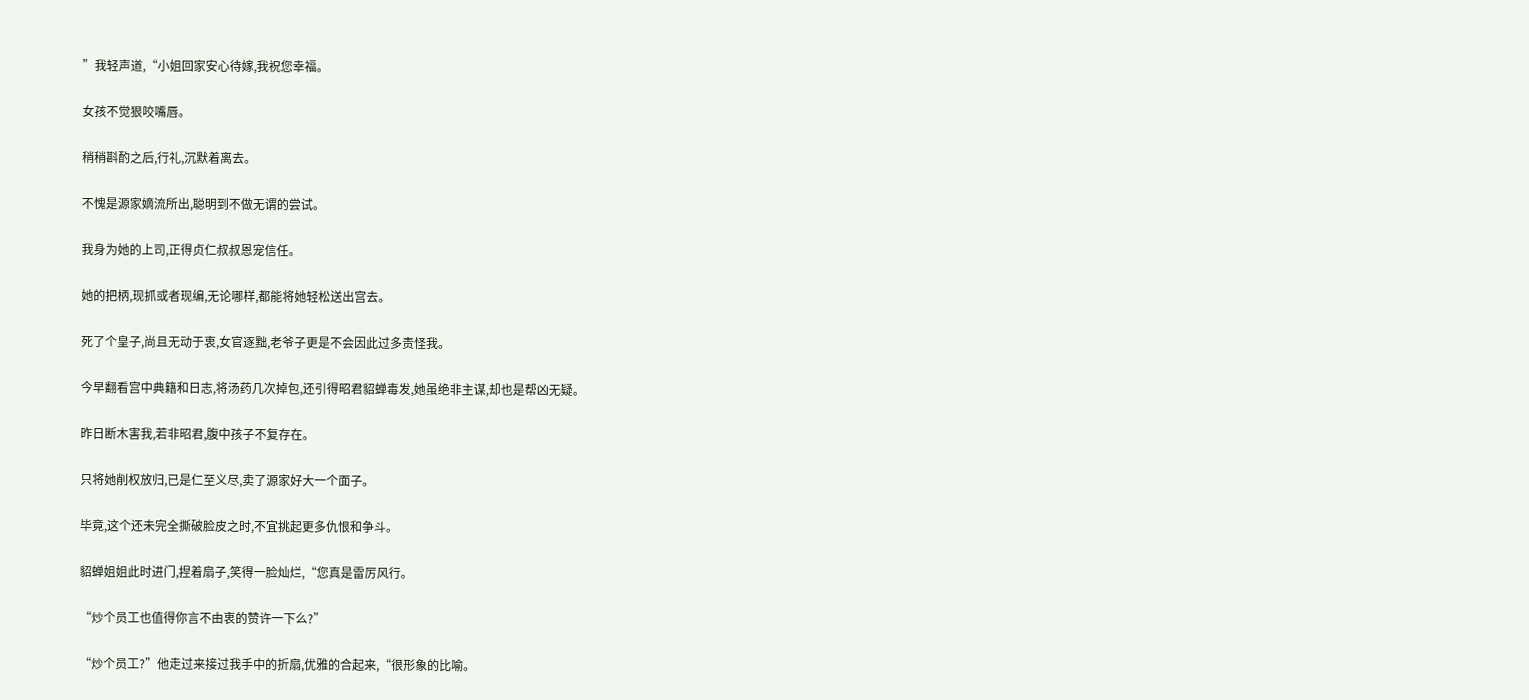”我轻声道,“小姐回家安心待嫁,我祝您幸福。

女孩不觉狠咬嘴唇。

稍稍斟酌之后,行礼,沉默着离去。

不愧是源家嫡流所出,聪明到不做无谓的尝试。

我身为她的上司,正得贞仁叔叔恩宠信任。

她的把柄,现抓或者现编,无论哪样,都能将她轻松送出宫去。

死了个皇子,尚且无动于衷,女官逐黜,老爷子更是不会因此过多责怪我。

今早翻看宫中典籍和日志,将汤药几次掉包,还引得昭君貂蝉毒发,她虽绝非主谋,却也是帮凶无疑。

昨日断木害我,若非昭君,腹中孩子不复存在。

只将她削权放归,已是仁至义尽,卖了源家好大一个面子。

毕竟,这个还未完全撕破脸皮之时,不宜挑起更多仇恨和争斗。

貂蝉姐姐此时进门,捏着扇子,笑得一脸灿烂,“您真是雷厉风行。

“炒个员工也值得你言不由衷的赞许一下么?”

“炒个员工?”他走过来接过我手中的折扇,优雅的合起来,“很形象的比喻。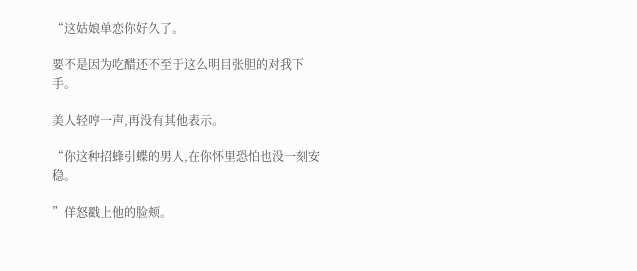“这姑娘单恋你好久了。

要不是因为吃醋还不至于这么明目张胆的对我下手。

美人轻哼一声,再没有其他表示。

“你这种招蜂引蝶的男人,在你怀里恐怕也没一刻安稳。

”佯怒戳上他的脸颊。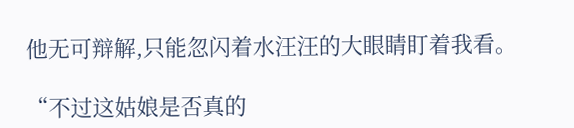他无可辩解,只能忽闪着水汪汪的大眼睛盯着我看。

“不过这姑娘是否真的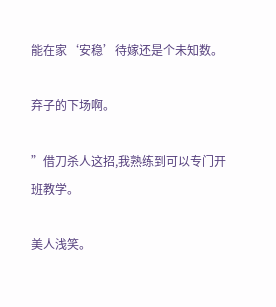能在家‘安稳’待嫁还是个未知数。

弃子的下场啊。

”借刀杀人这招,我熟练到可以专门开班教学。

美人浅笑。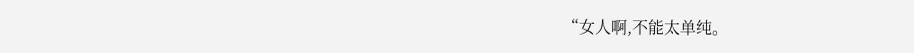“女人啊,不能太单纯。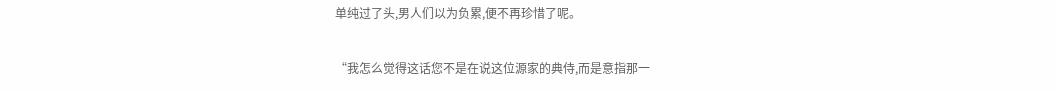单纯过了头,男人们以为负累,便不再珍惜了呢。

“我怎么觉得这话您不是在说这位源家的典侍,而是意指那一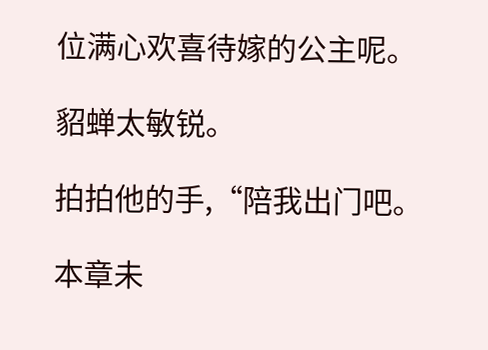位满心欢喜待嫁的公主呢。

貂蝉太敏锐。

拍拍他的手,“陪我出门吧。

本章未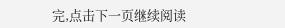完,点击下一页继续阅读